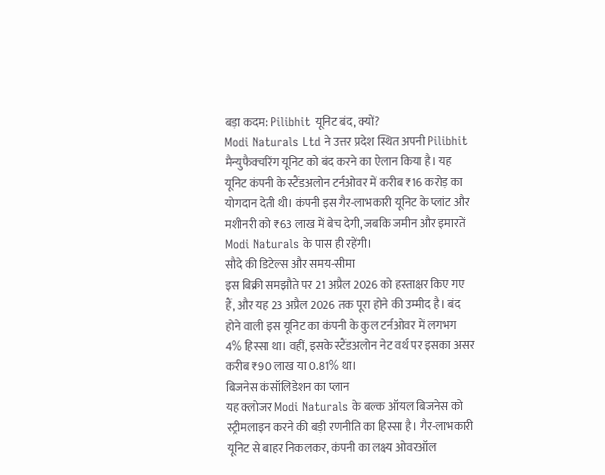बड़ा कदम: Pilibhit यूनिट बंद, क्यों?
Modi Naturals Ltd ने उत्तर प्रदेश स्थित अपनी Pilibhit मैन्युफैक्चरिंग यूनिट को बंद करने का ऐलान किया है। यह यूनिट कंपनी के स्टैंडअलोन टर्नओवर में करीब ₹16 करोड़ का योगदान देती थी। कंपनी इस गैर-लाभकारी यूनिट के प्लांट और मशीनरी को ₹63 लाख में बेच देगी, जबकि जमीन और इमारतें Modi Naturals के पास ही रहेंगी।
सौदे की डिटेल्स और समय-सीमा
इस बिक्री समझौते पर 21 अप्रैल 2026 को हस्ताक्षर किए गए हैं, और यह 23 अप्रैल 2026 तक पूरा होने की उम्मीद है। बंद होने वाली इस यूनिट का कंपनी के कुल टर्नओवर में लगभग 4% हिस्सा था। वहीं, इसके स्टैंडअलोन नेट वर्थ पर इसका असर करीब ₹90 लाख या 0.81% था।
बिजनेस कंसॉलिडेशन का प्लान
यह क्लोजर Modi Naturals के बल्क ऑयल बिजनेस को स्ट्रीमलाइन करने की बड़ी रणनीति का हिस्सा है। गैर-लाभकारी यूनिट से बाहर निकलकर, कंपनी का लक्ष्य ओवरऑल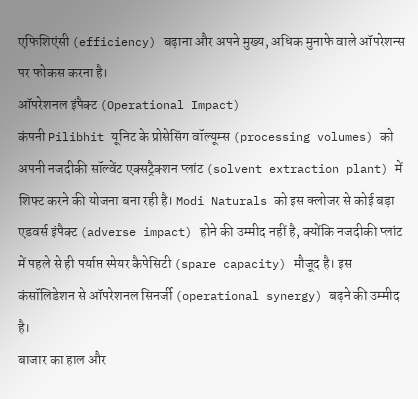एफिशिएंसी (efficiency) बढ़ाना और अपने मुख्य, अधिक मुनाफे वाले ऑपरेशन्स पर फोकस करना है।
ऑपरेशनल इंपैक्ट (Operational Impact)
कंपनी Pilibhit यूनिट के प्रोसेसिंग वॉल्यूम्स (processing volumes) को अपनी नजदीकी सॉल्वेंट एक्सट्रैक्शन प्लांट (solvent extraction plant) में शिफ्ट करने की योजना बना रही है। Modi Naturals को इस क्लोजर से कोई बड़ा एडवर्स इंपैक्ट (adverse impact) होने की उम्मीद नहीं है, क्योंकि नजदीकी प्लांट में पहले से ही पर्याप्त स्पेयर कैपेसिटी (spare capacity) मौजूद है। इस कंसॉलिडेशन से ऑपरेशनल सिनर्जी (operational synergy) बढ़ने की उम्मीद है।
बाजार का हाल और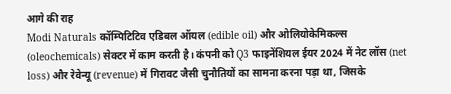आगे की राह
Modi Naturals कॉम्पिटिटिव एडिबल ऑयल (edible oil) और ओलियोकेमिकल्स (oleochemicals) सेक्टर में काम करती है। कंपनी को Q3 फाइनेंशियल ईयर 2024 में नेट लॉस (net loss) और रेवेन्यू (revenue) में गिरावट जैसी चुनौतियों का सामना करना पड़ा था, जिसके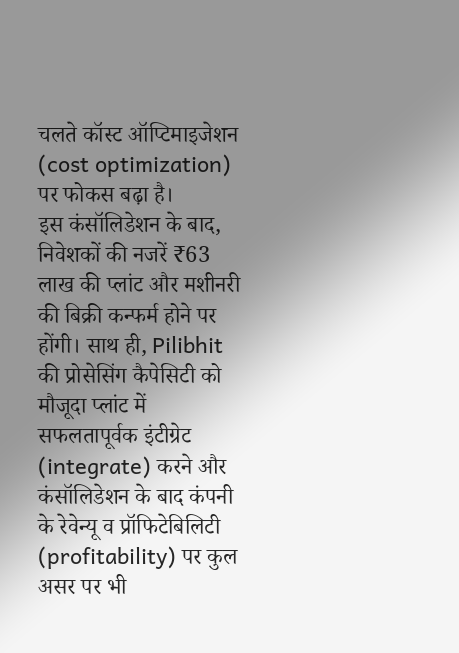चलते कॉस्ट ऑप्टिमाइजेशन (cost optimization) पर फोकस बढ़ा है।
इस कंसॉलिडेशन के बाद, निवेशकों की नजरें ₹63 लाख की प्लांट और मशीनरी की बिक्री कन्फर्म होने पर होंगी। साथ ही, Pilibhit की प्रोसेसिंग कैपेसिटी को मौजूदा प्लांट में सफलतापूर्वक इंटीग्रेट (integrate) करने और कंसॉलिडेशन के बाद कंपनी के रेवेन्यू व प्रॉफिटेबिलिटी (profitability) पर कुल असर पर भी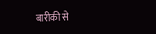बारीकी से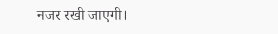नजर रखी जाएगी।